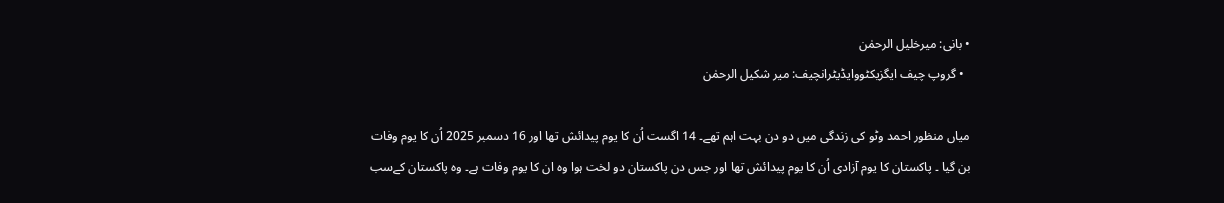• بانی: میرخلیل الرحمٰن
  • گروپ چیف ایگزیکٹووایڈیٹرانچیف: میر شکیل الرحمٰن

میاں منظور احمد وٹو کی زندگی میں دو دن بہت اہم تھے۔ 14 اگست اُن کا یوم پیدائش تھا اور 16 دسمبر 2025 اُن کا یوم وفات بن گیا ۔ پاکستان کا یوم آزادی اُن کا یوم پیدائش تھا اور جس دن پاکستان دو لخت ہوا وہ ان کا یوم وفات ہے۔ وہ پاکستان کےسب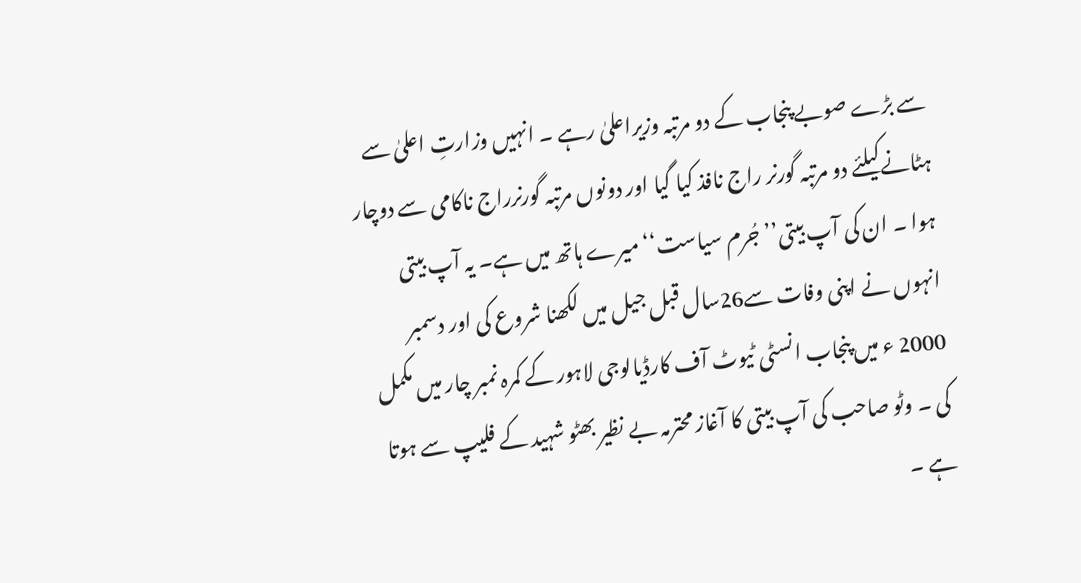سے بڑے صوبے پنجاب کے دو مرتبہ وزیراعلیٰ رہے ۔ انہیں وزارتِ اعلیٰ سے ہٹانےکیلئے دو مرتبہ گورنر راج نافذ کیا گیا اور دونوں مرتبہ گورنرراج ناکامی سے دوچار ہوا ۔ ان کی آپ بیتی’’ جُرم سیاست‘‘ میرے ہاتھ میں ہے۔ یہ آپ بیتی انہوں نے اپنی وفات سے26سال قبل جیل میں لکھنا شروع کی اور دسمبر 2000 ء میں پنجاب انسٹی ٹیوٹ آف کارڈیالوجی لاہور کے کمرہ نمبر چار میں مکمل کی ۔ وٹو صاحب کی آپ بیتی کا آغاز محترمہ بے نظیر بھٹو شہید کے فلیپ سے ہوتا ہے ۔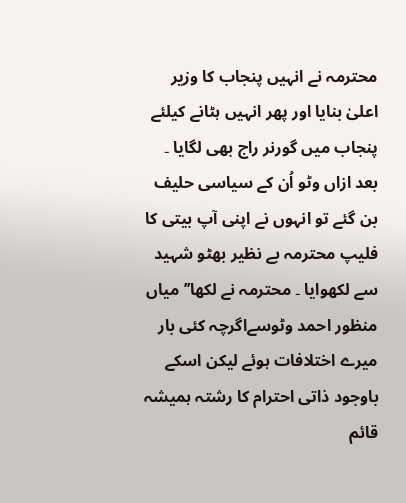محترمہ نے انہیں پنجاب کا وزیر اعلیٰ بنایا اور پھر انہیں ہٹانے کیلئے پنجاب میں گورنر راج بھی لگایا ۔ بعد ازاں وٹو اُن کے سیاسی حلیف بن گئے تو انہوں نے اپنی آپ بیتی کا فلیپ محترمہ بے نظیر بھٹو شہید سے لکھوایا ۔ محترمہ نے لکھا’’میاں منظور احمد وٹوسےاگرچہ کئی بار میرے اختلافات ہوئے لیکن اسکے باوجود ذاتی احترام کا رشتہ ہمیشہ قائم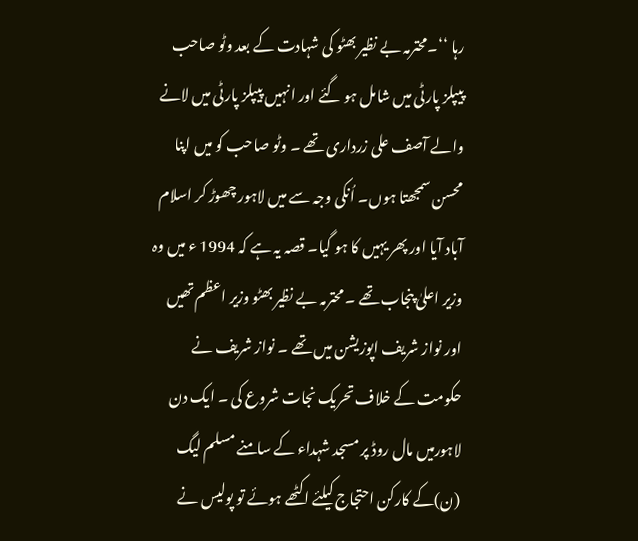رہا ‘‘۔محترمہ بے نظیر بھٹو کی شہادت کے بعد وٹو صاحب پیپلز پارٹی میں شامل ہو گئے اور انہیں پیپلز پارٹی میں لانے والے آصف علی زرداری تھے ۔ وٹو صاحب کو میں اپنا محسن سمجھتا ہوں۔ اُنکی وجہ سے میں لاہور چھوڑ کر اسلام آباد آیا اور پھر یہیں کا ہو گیا۔ قصہ یہ ہے کہ 1994 ء میں وہ وزیر اعلیٰ پنجاب تھے ۔ محترمہ بے نظیر بھٹو وزیر اعظم تھیں اور نواز شریف اپوزیشن میں تھے ۔ نواز شریف نے حکومت کے خلاف تحریک نجات شروع کی ۔ ایک دن لاہورمیں مال روڈ پر مسجد شہداء کے سامنے مسلم لیگ (ن)کے کارکن احتجاج کیلئے اکٹھے ہوئے تو پولیس نے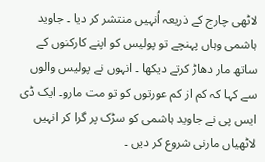لاٹھی چارج کے ذریعہ اُنہیں منتشر کر دیا ۔ جاوید ہاشمی وہاں پہنچے تو پولیس کو اپنے کارکنوں کے ساتھ مار دھاڑ کرتے دیکھا ۔ انہوں نے پولیس والوں سے کہا کہ کم از کم عورتوں کو تو مت مارو۔ ایک ڈی ایس پی نے جاوید ہاشمی کو سڑک پر گرا کر انہیں لاٹھیاں مارنی شروع کر دیں ۔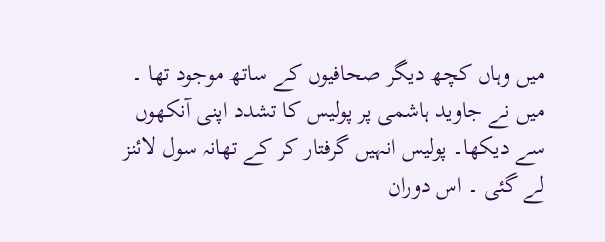میں وہاں کچھ دیگر صحافیوں کے ساتھ موجود تھا ۔ میں نے جاوید ہاشمی پر پولیس کا تشدد اپنی آنکھوں سے دیکھا۔ پولیس انہیں گرفتار کر کے تھانہ سول لائنز لے گئی ۔ اس دوران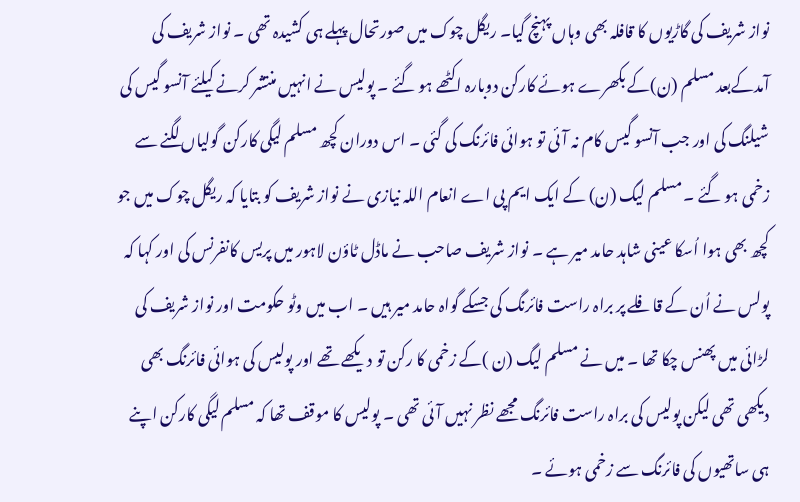نواز شریف کی گاڑیوں کا قافلہ بھی وہاں پہنچ گیا۔ ریگل چوک میں صورتحال پہلے ہی کشیدہ تھی ۔ نواز شریف کی آمدکےبعد مسلم (ن)کے بکھرے ہوئے کارکن دوبارہ اکٹھے ہو گئے ۔ پولیس نے انہیں منتشر کرنے کیلئے آنسو گیس کی شیلنگ کی اور جب آنسو گیس کام نہ آئی تو ہوائی فائرنگ کی گئی ۔ اس دوران کچھ مسلم لیگی کارکن گولیاں لگنے سے زخمی ہو گئے ۔ مسلم لیگ (ن) کے ایک ایم پی اے انعام اللہ نیازی نے نواز شریف کو بتایا کہ ریگل چوک میں جو کچھ بھی ہوا اُسکا عینی شاہد حامد میر ہے ۔ نواز شریف صاحب نے ماڈل ٹاؤن لاہور میں پریس کانفرنس کی اور کہا کہ پولس نے اُن کے قافلے پر براہ راست فائرنگ کی جسکے گواہ حامد میر ہیں ۔ اب میں وٹو حکومت اور نواز شریف کی لڑائی میں پھنس چکا تھا ۔ میں نے مسلم لیگ (ن )کے زخمی کا رکن تو دیکھے تھے اور پولیس کی ہوائی فائرنگ بھی دیکھی تھی لیکن پولیس کی براہ راست فائرنگ مجھے نظر نہیں آئی تھی ۔ پولیس کا موقف تھا کہ مسلم لیگی کارکن اپنے ہی ساتھیوں کی فائرنگ سے زخمی ہوئے ۔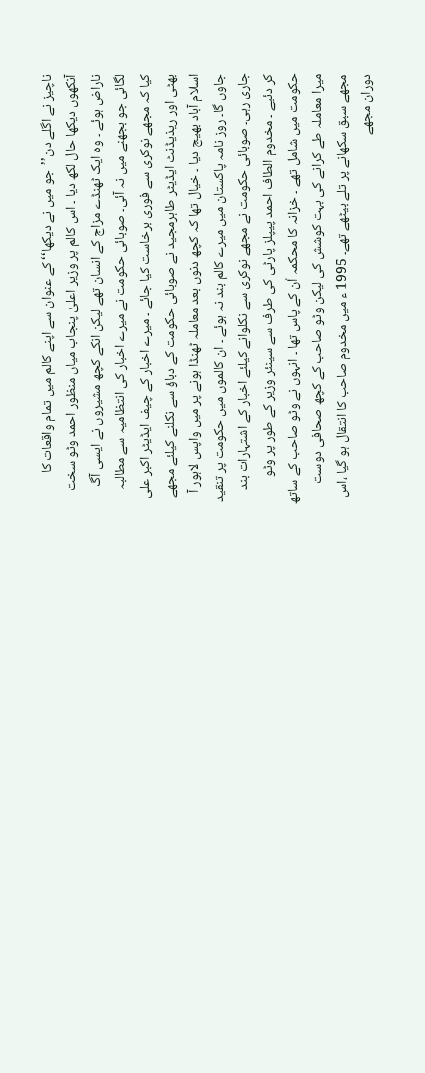ناچیز نے اگلے دن’’جو میں نے دیکھا‘‘ کے عنوان سے اپنے کالم میں تمام واقعات کا آنکھوں دیکھا حال لکھ دیا ۔ اس کالم پر وزیر اعلیٰ پنجاب میاں منظور احمد وٹو سخت ناراض ہوئے ۔ وہ ایک ٹھنڈے مزاج کے انسان تھے لیکن انکے کچھ مشیروں نے ایسی آگ لگائی جو بجھنے میں نہ آئی۔ صوبائی حکومت نے میرے اخبار کی انتظامیہ سے مطالبہ کیا کہ مجھے نوکری سے فوری برخاست کیا جائے ۔ میرے اخبار کے چیف ایڈیٹر اکبر علی بھٹی اور ریذیڈنٹ ایڈیٹر طاہرمجید نے صوبائی حکومت کے دباؤ سے نکلنے کیلئے مجھے اسلام آباد بھیج دیا ۔ خیال تھا کہ کچھ دنوں بعد معاملہ ٹھنڈا ہونے پر میں واپس لاہور آ جاوں گا۔ روز نامہ پاکستان میں میرے کالم بند نہ ہوئے ۔ ان کالموں میں حکومت پر تنقید جاری رہی۔ صوبائی حکومت نے مجھے نوکری سے نکلوانے کیلئے اخبار کے اشتہارات بند کر دئیے ۔ مخدوم الطاف احمد پیپلز پارٹی کی طرف سے سینئر وزیر کے طور پر وٹو حکومت میں شامل تھے ۔ خزانہ کا محکمہ اُن کے پاس تھا ۔ انہوں نے وٹو صاحب کے ساتھ میرا معاملہ طے کرانے کی بہت کوشش کی لیکن وٹو صاحب کے کچھ صحافی دوست مجھے سبق سکھانے پر تلے بیٹھے تھے۔ 1995 ء میں مخدوم صاحب کا انتقال ہو گیا ،اس دوران مجھے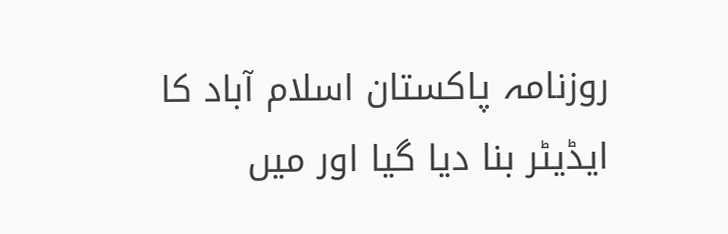روزنامہ پاکستان اسلام آباد کا ایڈیٹر بنا دیا گیا اور میں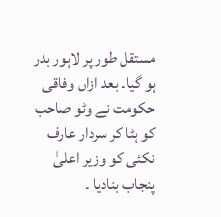مستقل طور پر لاہور بدر ہو گیا۔ بعد ازاں وفاقی حکومت نے وٹو صاحب کو ہٹا کر سردار عارف نکئی کو وزیر اعلیٰ پنجاب بنادیا ۔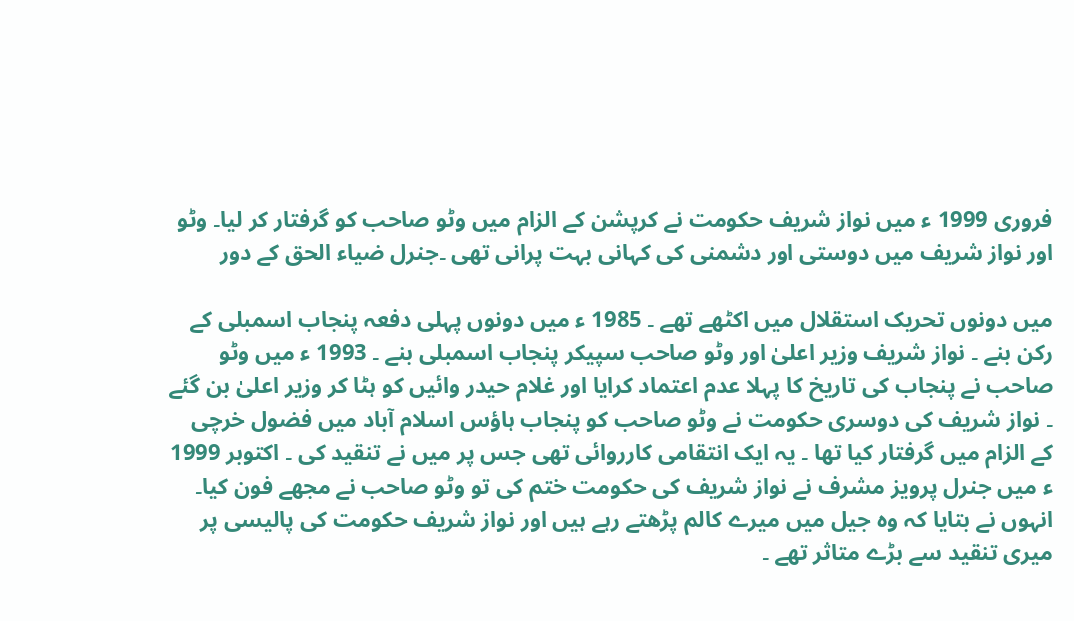فروری 1999 ء میں نواز شریف حکومت نے کرپشن کے الزام میں وٹو صاحب کو گرفتار کر لیا۔ وٹو اور نواز شریف میں دوستی اور دشمنی کی کہانی بہت پرانی تھی ۔جنرل ضیاء الحق کے دور

میں دونوں تحریک استقلال میں اکٹھے تھے ۔ 1985 ء میں دونوں پہلی دفعہ پنجاب اسمبلی کے رکن بنے ۔ نواز شریف وزیر اعلیٰ اور وٹو صاحب سپیکر پنجاب اسمبلی بنے ۔ 1993 ء میں وٹو صاحب نے پنجاب کی تاریخ کا پہلا عدم اعتماد کرایا اور غلام حیدر وائیں کو ہٹا کر وزیر اعلیٰ بن گئے ۔ نواز شریف کی دوسری حکومت نے وٹو صاحب کو پنجاب ہاؤس اسلام آباد میں فضول خرچی کے الزام میں گرفتار کیا تھا ۔ یہ ایک انتقامی کارروائی تھی جس پر میں نے تنقید کی ۔ اکتوبر 1999 ء میں جنرل پرویز مشرف نے نواز شریف کی حکومت ختم کی تو وٹو صاحب نے مجھے فون کیا۔ انہوں نے بتایا کہ وہ جیل میں میرے کالم پڑھتے رہے ہیں اور نواز شریف حکومت کی پالیسی پر میری تنقید سے بڑے متاثر تھے ۔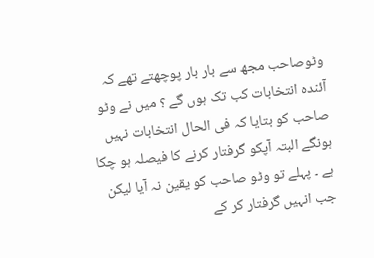وٹوصاحب مجھ سے بار بار پوچھتے تھے کہ آئندہ انتخابات کب تک ہوں گے ؟ میں نے وٹو صاحب کو بتایا کہ فی الحال انتخابات نہیں ہونگے البتہ آپکو گرفتار کرنے کا فیصلہ ہو چکا ہے ۔ پہلے تو وٹو صاحب کو یقین نہ آیا لیکن جب انہیں گرفتار کر کے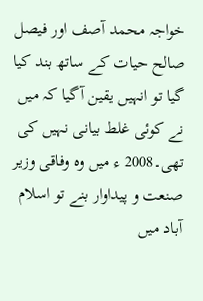خواجہ محمد آصف اور فیصل صالح حیات کے ساتھ بند کیا گیا تو انہیں یقین آگیا کہ میں نے کوئی غلط بیانی نہیں کی تھی۔2008 ء میں وہ وفاقی وزیر صنعت و پیداوار بنے تو اسلام آباد میں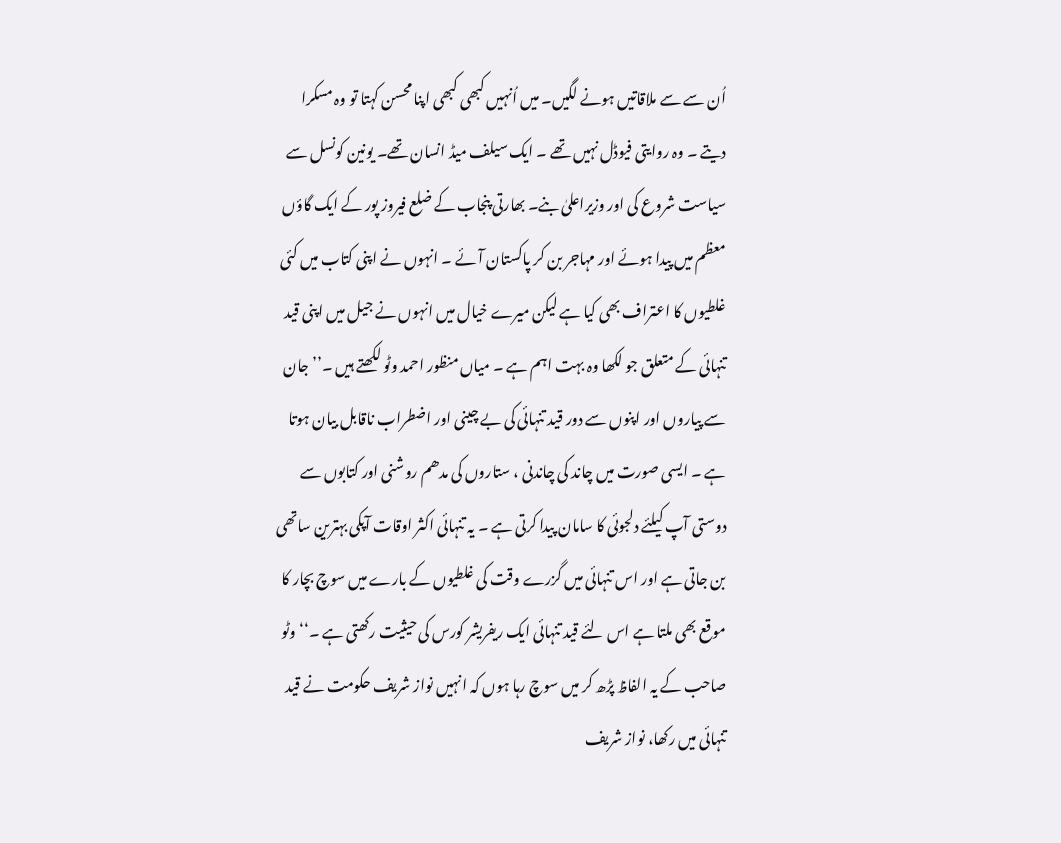اُن سے سے ملاقاتیں ہونے لگیں۔ میں اُنہیں کبھی کبھی اپنا محسن کہتا تو وہ مسکرا دیتے ۔ وہ روایتی فیوڈل نہیں تھے ۔ ایک سیلف میڈ انسان تھے۔ یونین کونسل سے سیاست شروع کی اور وزیراعلیٰ بنے۔ بھارتی پنجاب کے ضلع فیروز پور کے ایک گاؤں معظم میں پیدا ہوئے اور مہاجر بن کر پاکستان آئے ۔ انہوں نے اپنی کتاب میں کئی غلطیوں کا اعتراف بھی کیا ہے لیکن میرے خیال میں انہوں نے جیل میں اپنی قید تنہائی کے متعلق جو لکھا وہ بہت اہم ہے ۔ میاں منظور احمد وٹو لکھتے ہیں ۔’’جان سے پیاروں اور اپنوں سے دور قید تنہائی کی بے چینی اور اضطراب ناقابل بیان ہوتا ہے ۔ ایسی صورت میں چاند کی چاندنی ، ستاروں کی مدھم روشنی اور کتابوں سے دوستی آپ کیلئے دلجوئی کا سامان پیدا کرتی ہے ۔ یہ تنہائی اکثر اوقات آپکی بہترین ساتھی بن جاتی ہے اور اس تنہائی میں گزرے وقت کی غلطیوں کے بارے میں سوچ بچار کا موقع بھی ملتا ہے اس لئے قید تنہائی ایک ریفریشر کورس کی حیثیت رکھتی ہے ۔‘‘ وٹو صاحب کے یہ الفاظ پڑھ کر میں سوچ رہا ہوں کہ انہیں نواز شریف حکومت نے قید تنہائی میں رکھا، نواز شریف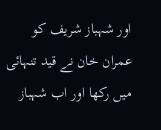اور شہباز شریف کو عمران خان نے قید تنہائی میں رکھا اور اب شہباز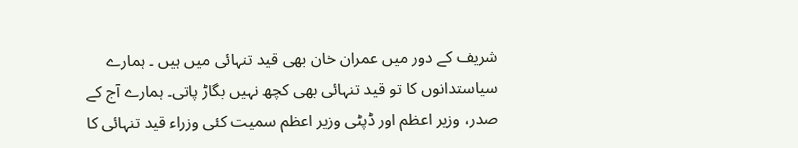شریف کے دور میں عمران خان بھی قید تنہائی میں ہیں ۔ ہمارے سیاستدانوں کا تو قید تنہائی بھی کچھ نہیں بگاڑ پاتی۔ ہمارے آج کے صدر، وزیر اعظم اور ڈپٹی وزیر اعظم سمیت کئی وزراء قید تنہائی کا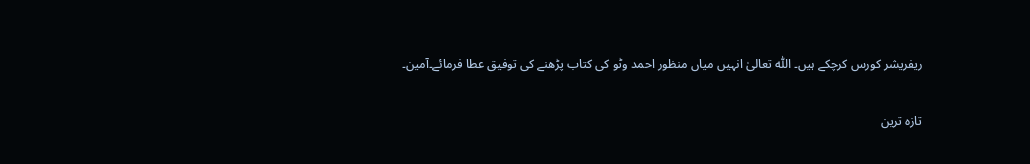ریفریشر کورس کرچکے ہیں۔ اللّٰہ تعالیٰ انہیں میاں منظور احمد وٹو کی کتاب پڑھنے کی توفیق عطا فرمائے۔آمین۔

تازہ ترین